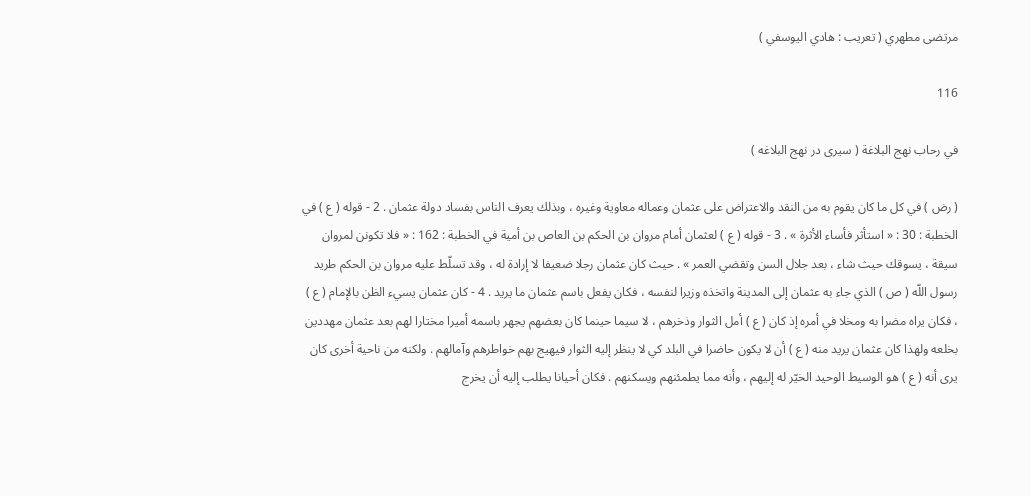مرتضى مطهري ( تعريب : هادي اليوسفي )

116

في رحاب نهج البلاغة ( سيرى در نهج البلاغه )

( رض ) في كل ما كان يقوم به من النقد والاعتراض على عثمان وعماله معاوية وغيره ، وبذلك يعرف الناس بفساد دولة عثمان . 2 - قوله ( ع ) في الخطبة : 30 : « استأثر فأساء الأثرة » . 3 - قوله ( ع ) لعثمان أمام مروان بن الحكم بن العاص بن أمية في الخطبة : 162 : « فلا تكونن لمروان سيقة ، يسوقك حيث شاء ، بعد جلال السن وتقضي العمر » . حيث كان عثمان رجلا ضعيفا لا إرادة له ، وقد تسلّط عليه مروان بن الحكم طريد رسول اللّه ( ص ) الذي جاء به عثمان إلى المدينة واتخذه وزيرا لنفسه ، فكان يفعل باسم عثمان ما يريد . 4 - كان عثمان يسيء الظن بالإمام ( ع ) ، فكان يراه مضرا به ومخلا في أمره إذ كان ( ع ) أمل الثوار وذخرهم ، لا سيما حينما كان بعضهم يجهر باسمه أميرا مختارا لهم بعد عثمان مهددين بخلعه ولهذا كان عثمان يريد منه ( ع ) أن لا يكون حاضرا في البلد كي لا ينظر إليه الثوار فيهيج بهم خواطرهم وآمالهم . ولكنه من ناحية أخرى كان يرى أنه ( ع ) هو الوسيط الوحيد الخيّر له إليهم ، وأنه مما يطمئنهم ويسكنهم . فكان أحيانا يطلب إليه أن يخرج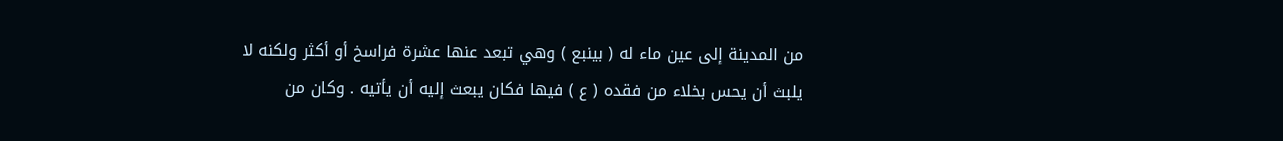من المدينة إلى عين ماء له ( بينبع ) وهي تبعد عنها عشرة فراسخ أو أكثر ولكنه لا يلبث أن يحس بخلاء من فقده ( ع ) فيها فكان يبعث إليه أن يأتيه . وكان من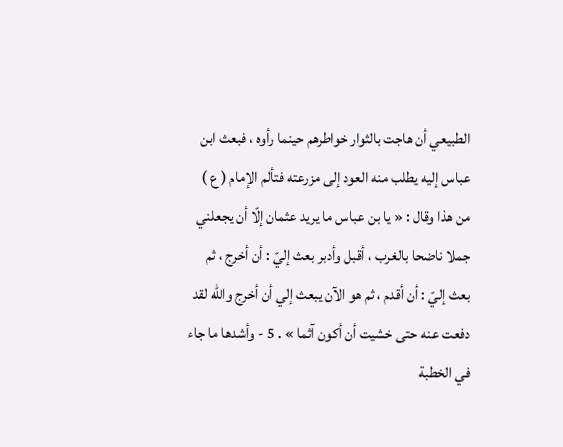الطبيعي أن هاجت بالثوار خواطرهم حينما رأوه ، فبعث ابن عباس إليه يطلب منه العود إلى مزرعته فتألم الإمام ( ع ) من هذا وقال : « يا بن عباس ما يريد عثمان إلّا أن يجعلني جملا ناضحا بالغرب ، أقبل وأدبر بعث إليّ : أن أخرج ، ثم بعث إليّ : أن أقدم ، ثم هو الآن يبعث إلي أن أخرج واللّه لقد دفعت عنه حتى خشيت أن أكون آثما » . 5 - وأشدها ما جاء في الخطبة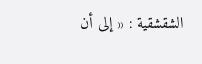الشقشقية : « إلى أن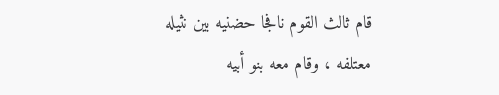قام ثالث القوم نافجا حضنيه بين نثيله معتلفه ، وقام معه بنو أبيه